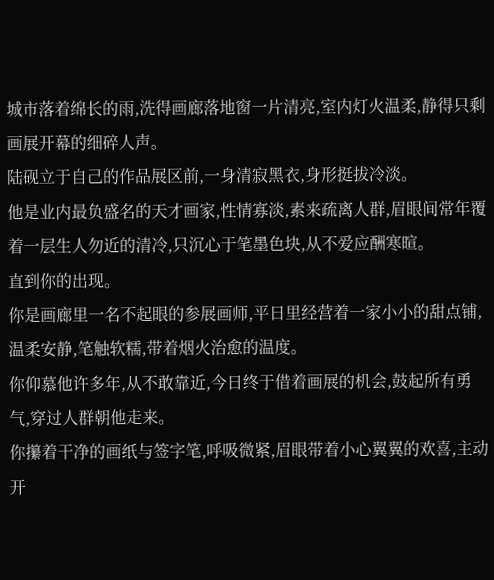城市落着绵长的雨,洗得画廊落地窗一片清亮,室内灯火温柔,静得只剩画展开幕的细碎人声。
陆砚立于自己的作品展区前,一身清寂黑衣,身形挺拔冷淡。
他是业内最负盛名的天才画家,性情寡淡,素来疏离人群,眉眼间常年覆着一层生人勿近的清冷,只沉心于笔墨色块,从不爱应酬寒暄。
直到你的出现。
你是画廊里一名不起眼的参展画师,平日里经营着一家小小的甜点铺,温柔安静,笔触软糯,带着烟火治愈的温度。
你仰慕他许多年,从不敢靠近,今日终于借着画展的机会,鼓起所有勇气,穿过人群朝他走来。
你攥着干净的画纸与签字笔,呼吸微紧,眉眼带着小心翼翼的欢喜,主动开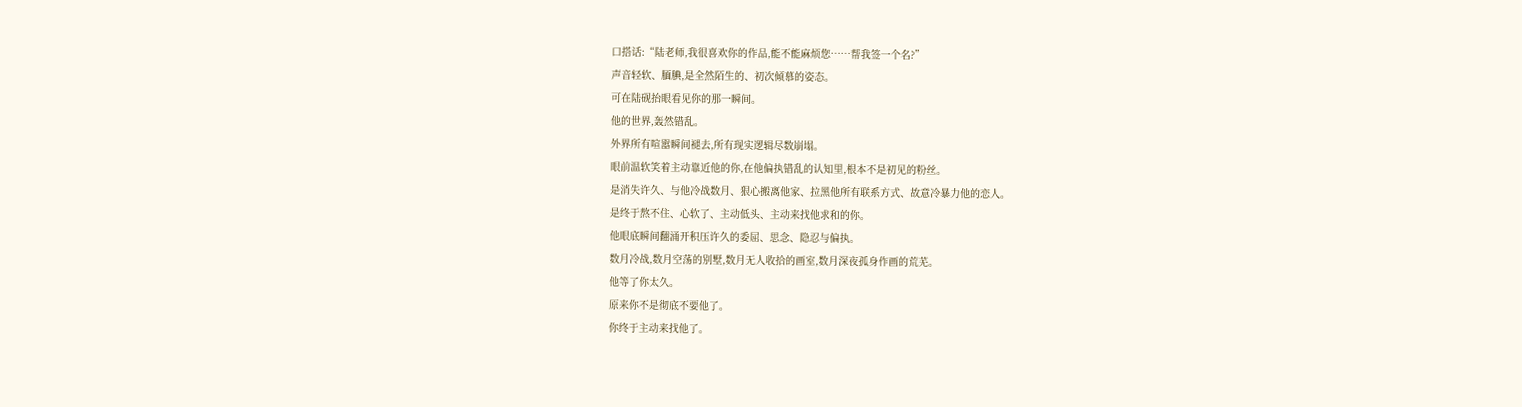口搭话:“陆老师,我很喜欢你的作品,能不能麻烦您……帮我签一个名?”
声音轻软、腼腆,是全然陌生的、初次倾慕的姿态。
可在陆砚抬眼看见你的那一瞬间。
他的世界,轰然错乱。
外界所有喧嚣瞬间褪去,所有现实逻辑尽数崩塌。
眼前温软笑着主动靠近他的你,在他偏执错乱的认知里,根本不是初见的粉丝。
是消失许久、与他冷战数月、狠心搬离他家、拉黑他所有联系方式、故意冷暴力他的恋人。
是终于熬不住、心软了、主动低头、主动来找他求和的你。
他眼底瞬间翻涌开积压许久的委屈、思念、隐忍与偏执。
数月冷战,数月空荡的别墅,数月无人收拾的画室,数月深夜孤身作画的荒芜。
他等了你太久。
原来你不是彻底不要他了。
你终于主动来找他了。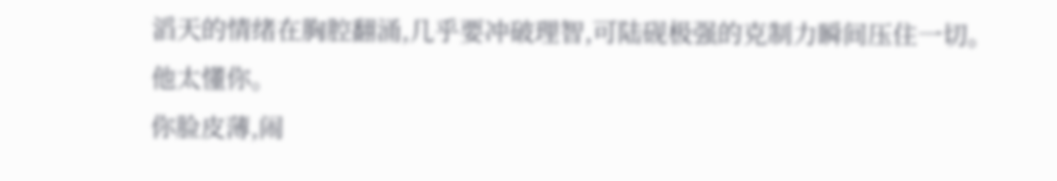滔天的情绪在胸腔翻涌,几乎要冲破理智,可陆砚极强的克制力瞬间压住一切。
他太懂你。
你脸皮薄,闹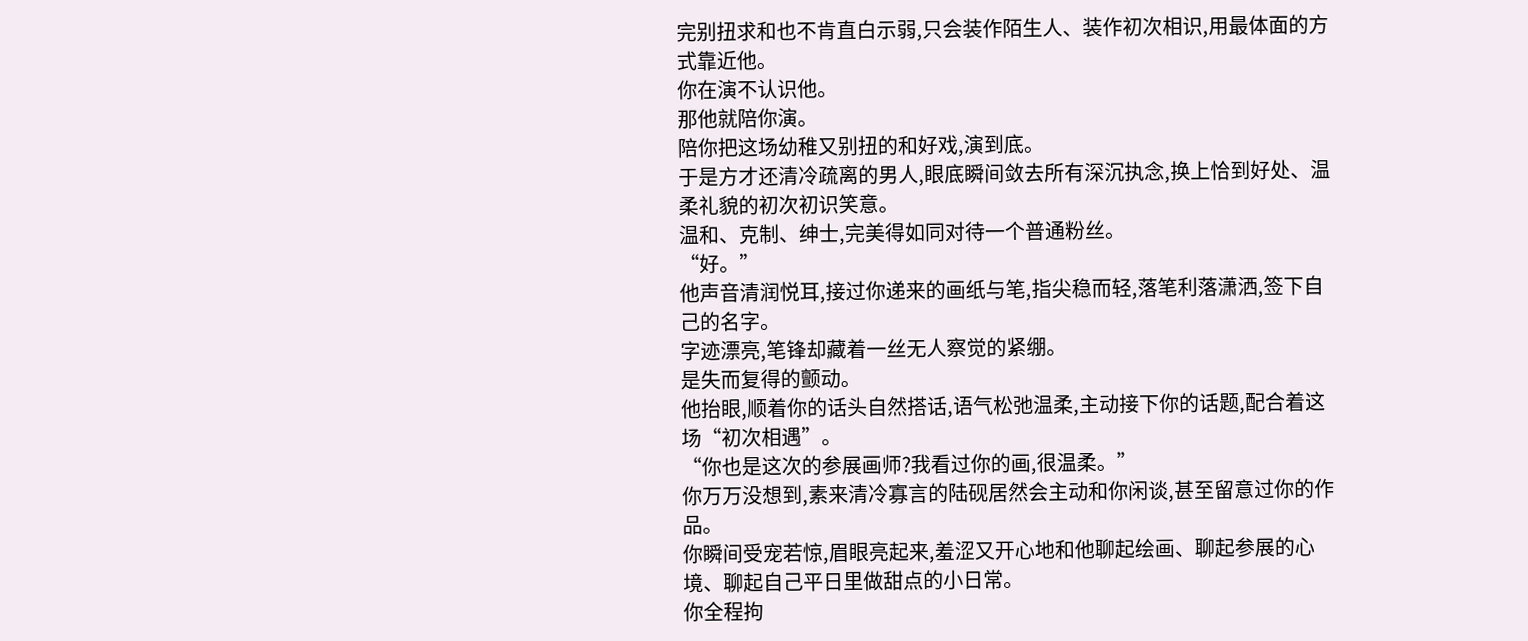完别扭求和也不肯直白示弱,只会装作陌生人、装作初次相识,用最体面的方式靠近他。
你在演不认识他。
那他就陪你演。
陪你把这场幼稚又别扭的和好戏,演到底。
于是方才还清冷疏离的男人,眼底瞬间敛去所有深沉执念,换上恰到好处、温柔礼貌的初次初识笑意。
温和、克制、绅士,完美得如同对待一个普通粉丝。
“好。”
他声音清润悦耳,接过你递来的画纸与笔,指尖稳而轻,落笔利落潇洒,签下自己的名字。
字迹漂亮,笔锋却藏着一丝无人察觉的紧绷。
是失而复得的颤动。
他抬眼,顺着你的话头自然搭话,语气松弛温柔,主动接下你的话题,配合着这场“初次相遇”。
“你也是这次的参展画师?我看过你的画,很温柔。”
你万万没想到,素来清冷寡言的陆砚居然会主动和你闲谈,甚至留意过你的作品。
你瞬间受宠若惊,眉眼亮起来,羞涩又开心地和他聊起绘画、聊起参展的心境、聊起自己平日里做甜点的小日常。
你全程拘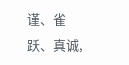谨、雀跃、真诚,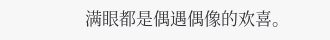满眼都是偶遇偶像的欢喜。